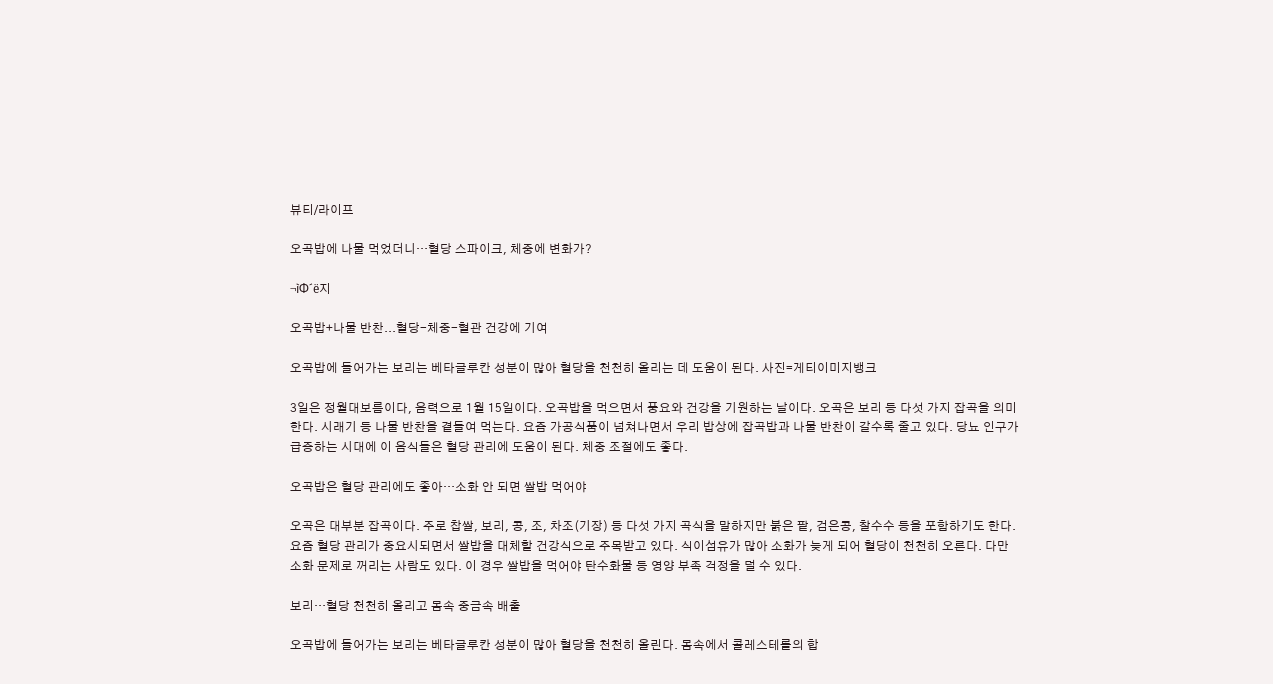뷰티/라이프

오곡밥에 나물 먹었더니…혈당 스파이크, 체중에 변화가?

¬ìФ´ë지

오곡밥+나물 반찬...혈당-체중-혈관 건강에 기여

오곡밥에 들어가는 보리는 베타글루칸 성분이 많아 혈당을 천천히 올리는 데 도움이 된다. 사진=게티이미지뱅크

3일은 정월대보름이다, 음력으로 1월 15일이다. 오곡밥을 먹으면서 풍요와 건강을 기원하는 날이다. 오곡은 보리 등 다섯 가지 잡곡을 의미한다. 시래기 등 나물 반찬을 곁들여 먹는다. 요즘 가공식품이 넘쳐나면서 우리 밥상에 잡곡밥과 나물 반찬이 갈수록 줄고 있다. 당뇨 인구가 급증하는 시대에 이 음식들은 혈당 관리에 도움이 된다. 체중 조절에도 좋다.

오곡밥은 혈당 관리에도 좋아…소화 안 되면 쌀밥 먹어야

오곡은 대부분 잡곡이다. 주로 찹쌀, 보리, 콩, 조, 차조(기장) 등 다섯 가지 곡식을 말하지만 붉은 팥, 검은콩, 찰수수 등을 포함하기도 한다. 요즘 혈당 관리가 중요시되면서 쌀밥을 대체할 건강식으로 주목받고 있다. 식이섬유가 많아 소화가 늦게 되어 혈당이 천천히 오른다. 다만 소화 문제로 꺼리는 사람도 있다. 이 경우 쌀밥을 먹어야 탄수화물 등 영양 부족 걱정을 덜 수 있다.

보리…혈당 천천히 올리고 몸속 중금속 배출

오곡밥에 들어가는 보리는 베타글루칸 성분이 많아 혈당을 천천히 올린다. 몸속에서 콜레스테롤의 합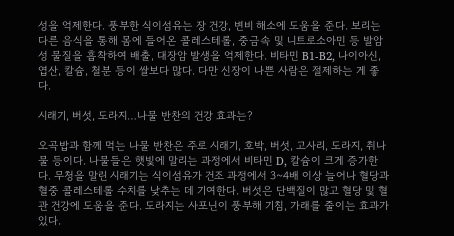성을 억제한다. 풍부한 식이섬유는 장 건강, 변비 해소에 도움을 준다. 보리는 다른 음식을 통해 몸에 들어온 콜레스테롤, 중금속 및 니트로소아민 등 발암성 물질을 흡착하여 배출, 대장암 발생을 억제한다. 비타민 B1-B2, 나이아신, 엽산, 칼슘, 철분 등이 쌀보다 많다. 다만 신장이 나쁜 사람은 절제하는 게 좋다.

시래기, 버섯, 도라지…나물 반찬의 건강 효과는?

오곡밥과 함께 먹는 나물 반찬은 주로 시래기, 호박, 버섯, 고사리, 도라지, 취나물 등이다. 나물들은 햇빛에 말리는 과정에서 비타민 D, 칼슘이 크게 증가한다. 무청을 말린 시래기는 식이섬유가 건조 과정에서 3~4배 이상 늘어나 혈당과 혈중 콜레스테롤 수치를 낮추는 데 기여한다. 버섯은 단백질이 많고 혈당 및 혈관 건강에 도움을 준다. 도라지는 사포닌이 풍부해 기침, 가래를 줄이는 효과가 있다.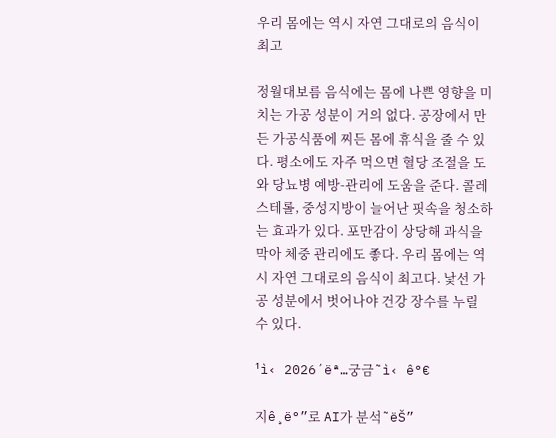우리 몸에는 역시 자연 그대로의 음식이 최고

정월대보름 음식에는 몸에 나쁜 영향을 미치는 가공 성분이 거의 없다. 공장에서 만든 가공식품에 찌든 몸에 휴식을 줄 수 있다. 평소에도 자주 먹으면 혈당 조절을 도와 당뇨병 예방-관리에 도움을 준다. 콜레스테롤, 중성지방이 늘어난 핏속을 청소하는 효과가 있다. 포만감이 상당해 과식을 막아 체중 관리에도 좋다. 우리 몸에는 역시 자연 그대로의 음식이 최고다. 낯선 가공 성분에서 벗어나야 건강 장수를 누릴 수 있다.

¹ì‹ 2026´ëª…궁금˜ì‹ ê°€

지ê¸ë°”로 AI가 분석˜ëŠ”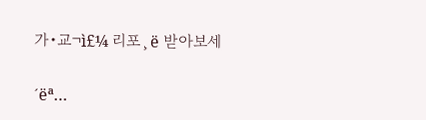가•교¬ì£¼ 리포¸ë 받아보세

´ëª…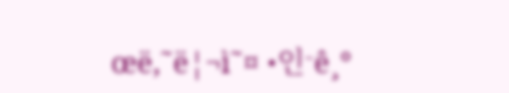œë‚˜ë¦¬ì˜¤ •인˜ê¸°